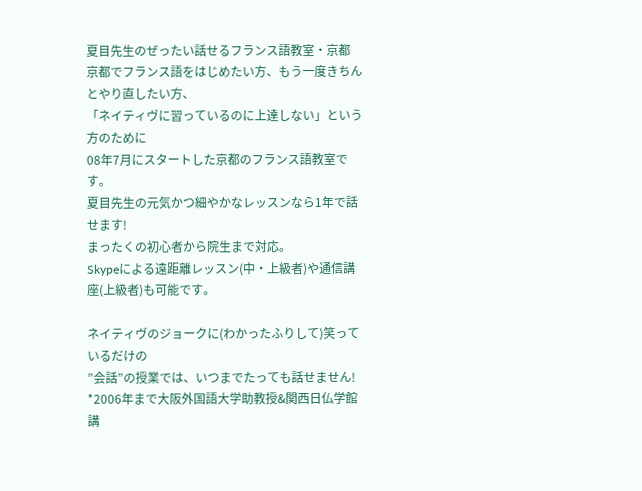夏目先生のぜったい話せるフランス語教室・京都
京都でフランス語をはじめたい方、もう一度きちんとやり直したい方、
「ネイティヴに習っているのに上達しない」という方のために
08年7月にスタートした京都のフランス語教室です。
夏目先生の元気かつ細やかなレッスンなら1年で話せます!
まったくの初心者から院生まで対応。
Skypeによる遠距離レッスン(中・上級者)や通信講座(上級者)も可能です。

ネイティヴのジョークに(わかったふりして)笑っているだけの
”会話”の授業では、いつまでたっても話せません!
*2006年まで大阪外国語大学助教授&関西日仏学館講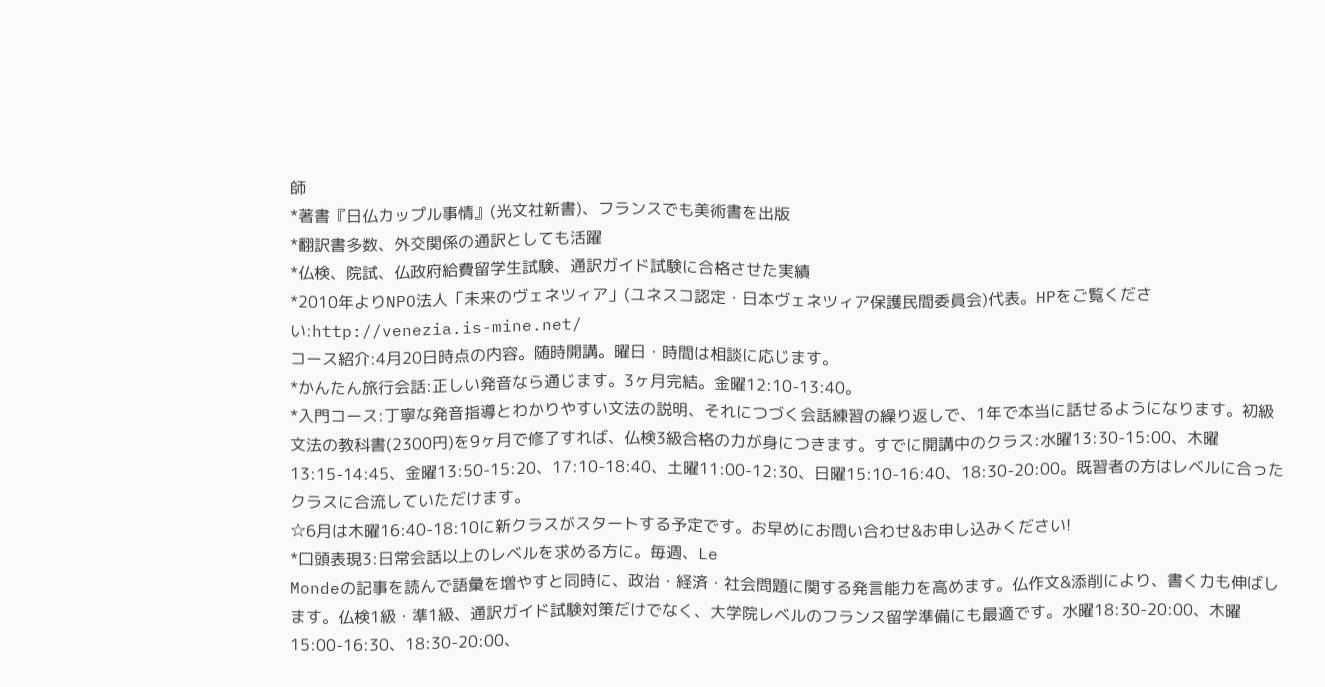師
*著書『日仏カップル事情』(光文社新書)、フランスでも美術書を出版
*翻訳書多数、外交関係の通訳としても活躍
*仏検、院試、仏政府給費留学生試験、通訳ガイド試験に合格させた実績
*2010年よりNPO法人「未来のヴェネツィア」(ユネスコ認定・日本ヴェネツィア保護民間委員会)代表。HPをご覧ください:http://venezia.is-mine.net/
コース紹介:4月20日時点の内容。随時開講。曜日・時間は相談に応じます。
*かんたん旅行会話:正しい発音なら通じます。3ヶ月完結。金曜12:10-13:40。
*入門コース:丁寧な発音指導とわかりやすい文法の説明、それにつづく会話練習の繰り返しで、1年で本当に話せるようになります。初級文法の教科書(2300円)を9ヶ月で修了すれば、仏検3級合格の力が身につきます。すでに開講中のクラス:水曜13:30-15:00、木曜13:15-14:45、金曜13:50-15:20、17:10-18:40、土曜11:00-12:30、日曜15:10-16:40、18:30-20:00。既習者の方はレベルに合ったクラスに合流していただけます。
☆6月は木曜16:40-18:10に新クラスがスタートする予定です。お早めにお問い合わせ&お申し込みください!
*口頭表現3:日常会話以上のレベルを求める方に。毎週、Le
Mondeの記事を読んで語彙を増やすと同時に、政治・経済・社会問題に関する発言能力を高めます。仏作文&添削により、書く力も伸ばします。仏検1級・準1級、通訳ガイド試験対策だけでなく、大学院レベルのフランス留学準備にも最適です。水曜18:30-20:00、木曜15:00-16:30、18:30-20:00、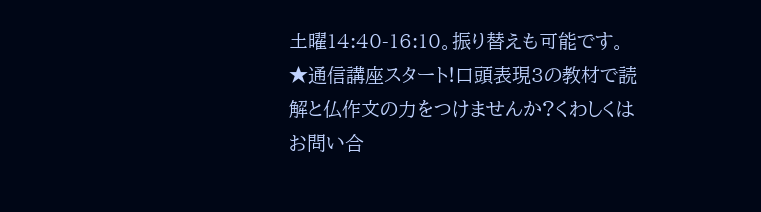土曜14:40-16:10。振り替えも可能です。
★通信講座スタート!口頭表現3の教材で読解と仏作文の力をつけませんか?くわしくはお問い合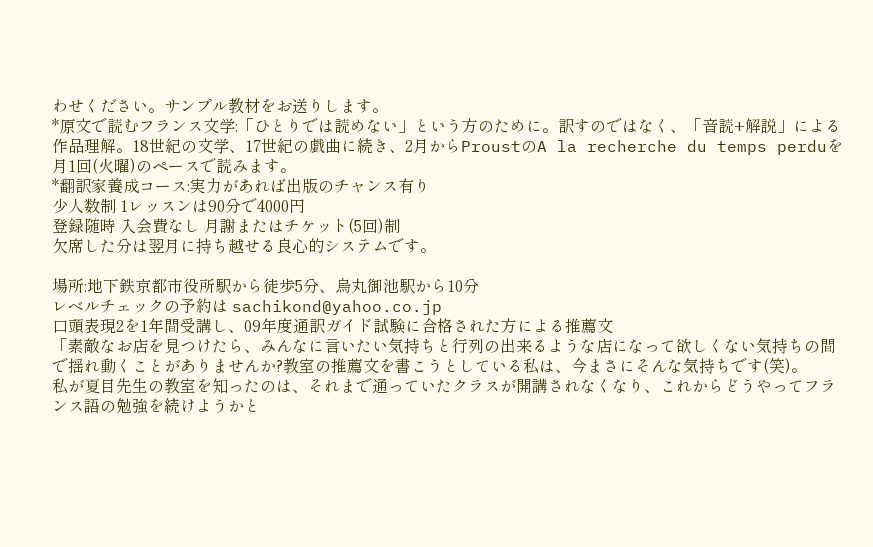わせください。サンプル教材をお送りします。
*原文で読むフランス文学:「ひとりでは読めない」という方のために。訳すのではなく、「音読+解説」による作品理解。18世紀の文学、17世紀の戯曲に続き、2月からProustのA la recherche du temps perduを月1回(火曜)のペースで読みます。
*翻訳家養成コース:実力があれば出版のチャンス有り
少人数制 1レッスンは90分で4000円
登録随時 入会費なし 月謝またはチケット(5回)制
欠席した分は翌月に持ち越せる良心的システムです。

場所:地下鉄京都市役所駅から徒歩5分、烏丸御池駅から10分
レベルチェックの予約は sachikond@yahoo.co.jp
口頭表現2を1年間受講し、09年度通訳ガイド試験に合格された方による推薦文
「素敵なお店を見つけたら、みんなに言いたい気持ちと行列の出来るような店になって欲しくない気持ちの間で揺れ動くことがありませんか?教室の推薦文を書こうとしている私は、今まさにそんな気持ちです(笑)。
私が夏目先生の教室を知ったのは、それまで通っていたクラスが開講されなくなり、これからどうやってフランス語の勉強を続けようかと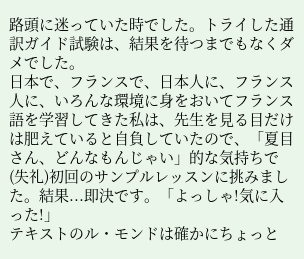路頭に迷っていた時でした。トライした通訳ガイド試験は、結果を待つまでもなくダメでした。
日本で、フランスで、日本人に、フランス人に、いろんな環境に身をおいてフランス語を学習してきた私は、先生を見る目だけは肥えていると自負していたので、「夏目さん、どんなもんじゃい」的な気持ちで(失礼)初回のサンプルレッスンに挑みました。結果...即決です。「よっしゃ!気に入った!」
テキストのル・モンドは確かにちょっと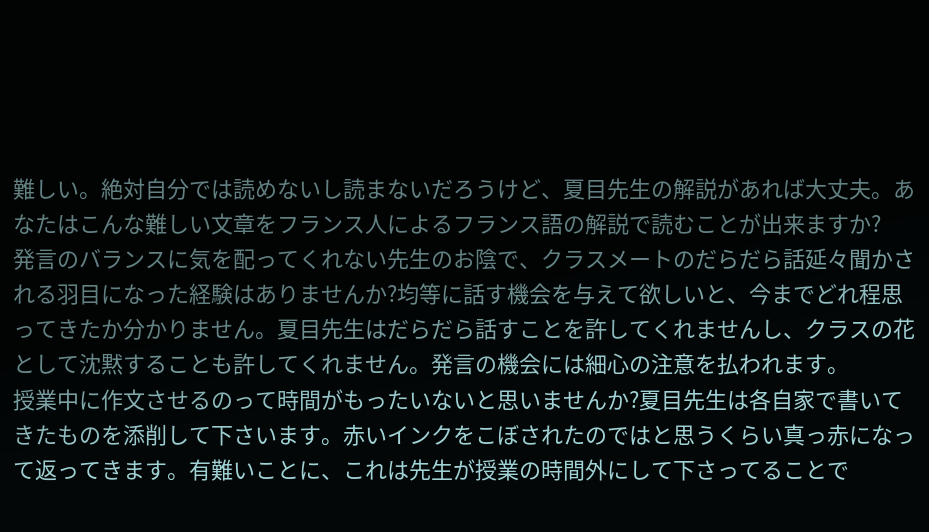難しい。絶対自分では読めないし読まないだろうけど、夏目先生の解説があれば大丈夫。あなたはこんな難しい文章をフランス人によるフランス語の解説で読むことが出来ますか?
発言のバランスに気を配ってくれない先生のお陰で、クラスメートのだらだら話延々聞かされる羽目になった経験はありませんか?均等に話す機会を与えて欲しいと、今までどれ程思ってきたか分かりません。夏目先生はだらだら話すことを許してくれませんし、クラスの花として沈黙することも許してくれません。発言の機会には細心の注意を払われます。
授業中に作文させるのって時間がもったいないと思いませんか?夏目先生は各自家で書いてきたものを添削して下さいます。赤いインクをこぼされたのではと思うくらい真っ赤になって返ってきます。有難いことに、これは先生が授業の時間外にして下さってることで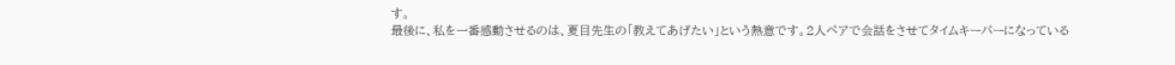す。
最後に、私を一番感動させるのは、夏目先生の「教えてあげたい」という熱意です。2人ペアで会話をさせてタイムキーパーになっている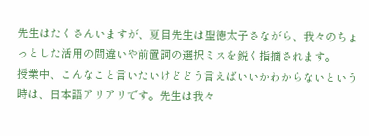先生はたくさんいますが、夏目先生は聖徳太子さながら、我々のちょっとした活用の間違いや前置詞の選択ミスを鋭く指摘されます。
授業中、こんなこと言いたいけどどう言えばいいかわからないという時は、日本語アリアリです。先生は我々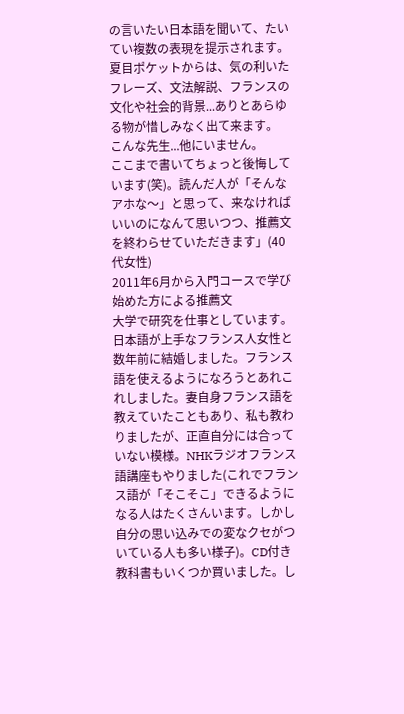の言いたい日本語を聞いて、たいてい複数の表現を提示されます。夏目ポケットからは、気の利いたフレーズ、文法解説、フランスの文化や社会的背景...ありとあらゆる物が惜しみなく出て来ます。
こんな先生...他にいません。
ここまで書いてちょっと後悔しています(笑)。読んだ人が「そんなアホな〜」と思って、来なければいいのになんて思いつつ、推薦文を終わらせていただきます」(40代女性)
2011年6月から入門コースで学び始めた方による推薦文
大学で研究を仕事としています。日本語が上手なフランス人女性と数年前に結婚しました。フランス語を使えるようになろうとあれこれしました。妻自身フランス語を教えていたこともあり、私も教わりましたが、正直自分には合っていない模様。NHKラジオフランス語講座もやりました(これでフランス語が「そこそこ」できるようになる人はたくさんいます。しかし自分の思い込みでの変なクセがついている人も多い様子)。CD付き教科書もいくつか買いました。し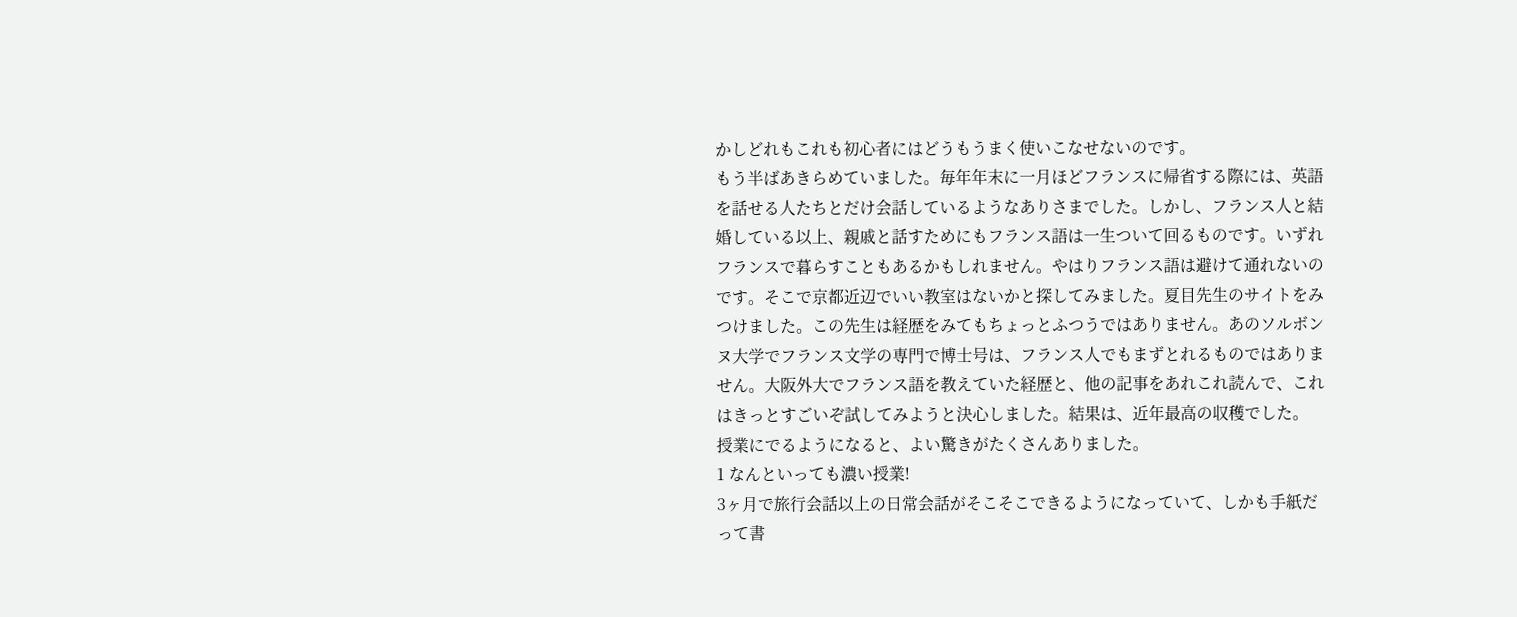かしどれもこれも初心者にはどうもうまく使いこなせないのです。
もう半ばあきらめていました。毎年年末に一月ほどフランスに帰省する際には、英語を話せる人たちとだけ会話しているようなありさまでした。しかし、フランス人と結婚している以上、親戚と話すためにもフランス語は一生ついて回るものです。いずれフランスで暮らすこともあるかもしれません。やはりフランス語は避けて通れないのです。そこで京都近辺でいい教室はないかと探してみました。夏目先生のサイトをみつけました。この先生は経歴をみてもちょっとふつうではありません。あのソルボンヌ大学でフランス文学の専門で博士号は、フランス人でもまずとれるものではありません。大阪外大でフランス語を教えていた経歴と、他の記事をあれこれ読んで、これはきっとすごいぞ試してみようと決心しました。結果は、近年最高の収穫でした。
授業にでるようになると、よい驚きがたくさんありました。
1 なんといっても濃い授業!
3ヶ月で旅行会話以上の日常会話がそこそこできるようになっていて、しかも手紙だって書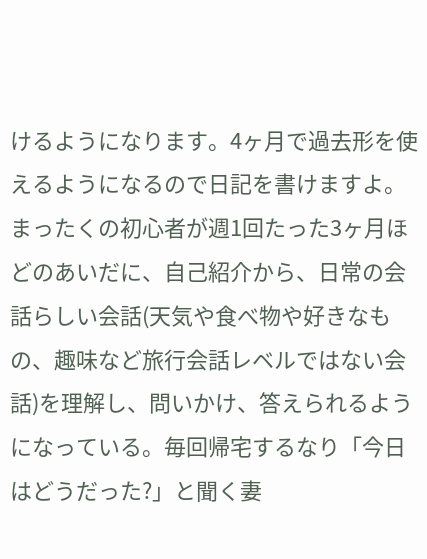けるようになります。4ヶ月で過去形を使えるようになるので日記を書けますよ。まったくの初心者が週1回たった3ヶ月ほどのあいだに、自己紹介から、日常の会話らしい会話(天気や食べ物や好きなもの、趣味など旅行会話レベルではない会話)を理解し、問いかけ、答えられるようになっている。毎回帰宅するなり「今日はどうだった?」と聞く妻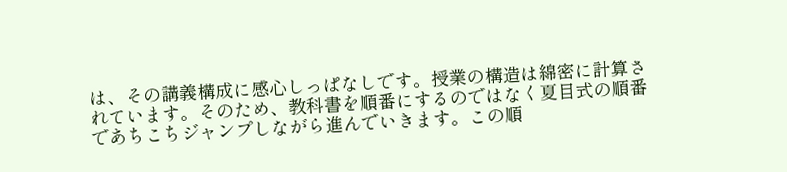は、その講義構成に感心しっぱなしです。授業の構造は綿密に計算されています。そのため、教科書を順番にするのではなく夏目式の順番であちこちジャンプしながら進んでいきます。この順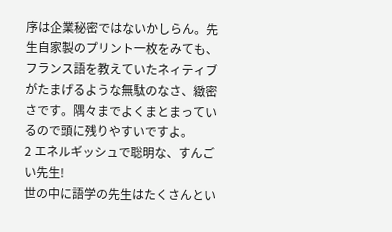序は企業秘密ではないかしらん。先生自家製のプリント一枚をみても、フランス語を教えていたネィティブがたまげるような無駄のなさ、緻密さです。隅々までよくまとまっているので頭に残りやすいですよ。
2 エネルギッシュで聡明な、すんごい先生!
世の中に語学の先生はたくさんとい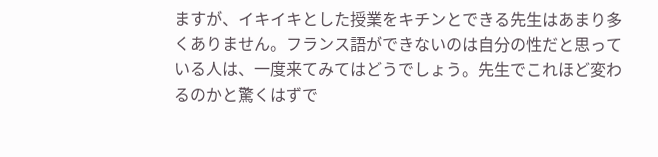ますが、イキイキとした授業をキチンとできる先生はあまり多くありません。フランス語ができないのは自分の性だと思っている人は、一度来てみてはどうでしょう。先生でこれほど変わるのかと驚くはずで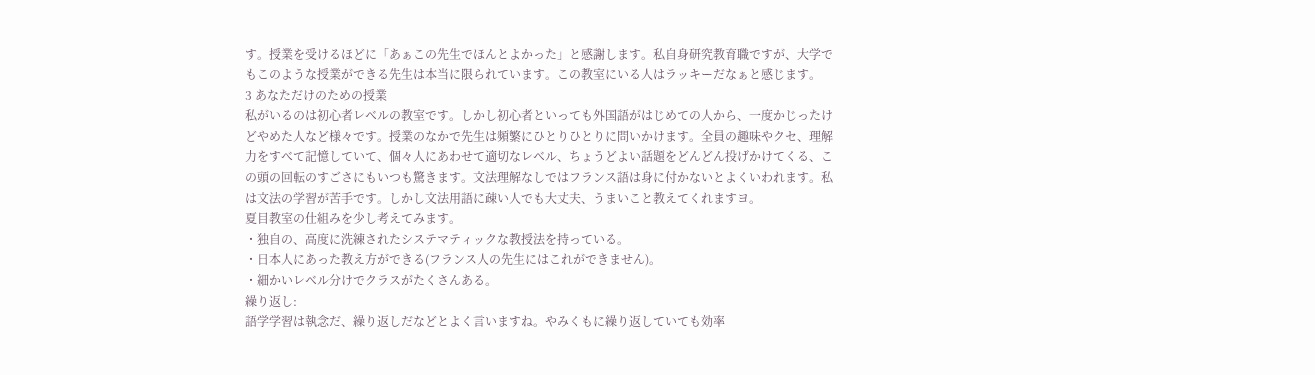す。授業を受けるほどに「あぁこの先生でほんとよかった」と感謝します。私自身研究教育職ですが、大学でもこのような授業ができる先生は本当に限られています。この教室にいる人はラッキーだなぁと感じます。
3 あなただけのための授業
私がいるのは初心者レベルの教室です。しかし初心者といっても外国語がはじめての人から、一度かじったけどやめた人など様々です。授業のなかで先生は頻繁にひとりひとりに問いかけます。全員の趣味やクセ、理解力をすべて記憶していて、個々人にあわせて適切なレベル、ちょうどよい話題をどんどん投げかけてくる、この頭の回転のすごさにもいつも驚きます。文法理解なしではフランス語は身に付かないとよくいわれます。私は文法の学習が苦手です。しかし文法用語に疎い人でも大丈夫、うまいこと教えてくれますヨ。
夏目教室の仕組みを少し考えてみます。
・独自の、高度に洗練されたシステマティックな教授法を持っている。
・日本人にあった教え方ができる(フランス人の先生にはこれができません)。
・細かいレベル分けでクラスがたくさんある。
繰り返し:
語学学習は執念だ、繰り返しだなどとよく言いますね。やみくもに繰り返していても効率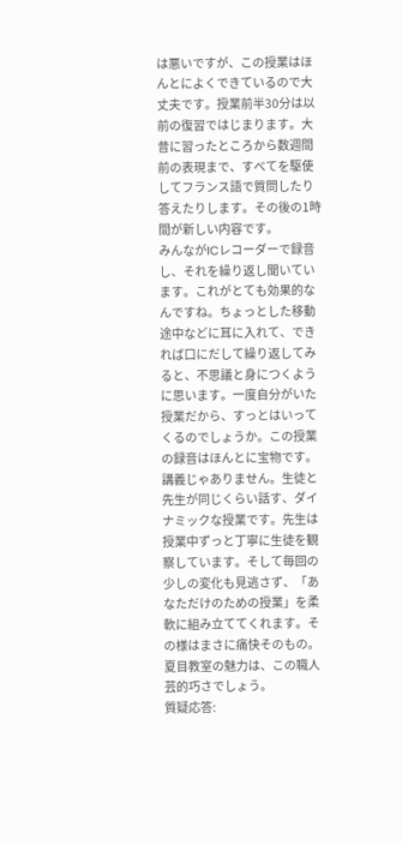は悪いですが、この授業はほんとによくできているので大丈夫です。授業前半30分は以前の復習ではじまります。大昔に習ったところから数週間前の表現まで、すべてを駆使してフランス語で質問したり答えたりします。その後の1時間が新しい内容です。
みんながICレコーダーで録音し、それを繰り返し聞いています。これがとても効果的なんですね。ちょっとした移動途中などに耳に入れて、できれば口にだして繰り返してみると、不思議と身につくように思います。一度自分がいた授業だから、すっとはいってくるのでしょうか。この授業の録音はほんとに宝物です。
講義じゃありません。生徒と先生が同じくらい話す、ダイナミックな授業です。先生は授業中ずっと丁寧に生徒を観察しています。そして毎回の少しの変化も見逃さず、「あなただけのための授業」を柔軟に組み立ててくれます。その様はまさに痛快そのもの。夏目教室の魅力は、この職人芸的巧さでしょう。
質疑応答: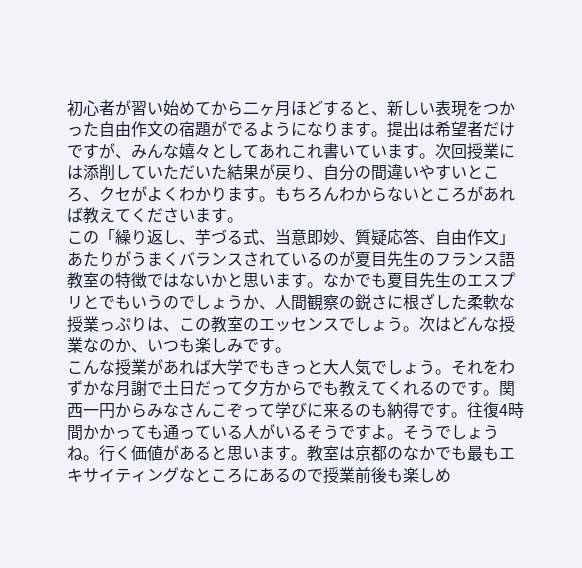初心者が習い始めてから二ヶ月ほどすると、新しい表現をつかった自由作文の宿題がでるようになります。提出は希望者だけですが、みんな嬉々としてあれこれ書いています。次回授業には添削していただいた結果が戻り、自分の間違いやすいところ、クセがよくわかります。もちろんわからないところがあれば教えてくださいます。
この「繰り返し、芋づる式、当意即妙、質疑応答、自由作文」あたりがうまくバランスされているのが夏目先生のフランス語教室の特徴ではないかと思います。なかでも夏目先生のエスプリとでもいうのでしょうか、人間観察の鋭さに根ざした柔軟な授業っぷりは、この教室のエッセンスでしょう。次はどんな授業なのか、いつも楽しみです。
こんな授業があれば大学でもきっと大人気でしょう。それをわずかな月謝で土日だって夕方からでも教えてくれるのです。関西一円からみなさんこぞって学びに来るのも納得です。往復4時間かかっても通っている人がいるそうですよ。そうでしょうね。行く価値があると思います。教室は京都のなかでも最もエキサイティングなところにあるので授業前後も楽しめ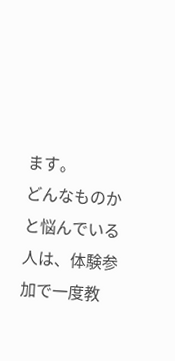ます。
どんなものかと悩んでいる人は、体験参加で一度教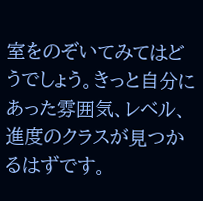室をのぞいてみてはどうでしょう。きっと自分にあった雰囲気、レベル、進度のクラスが見つかるはずです。